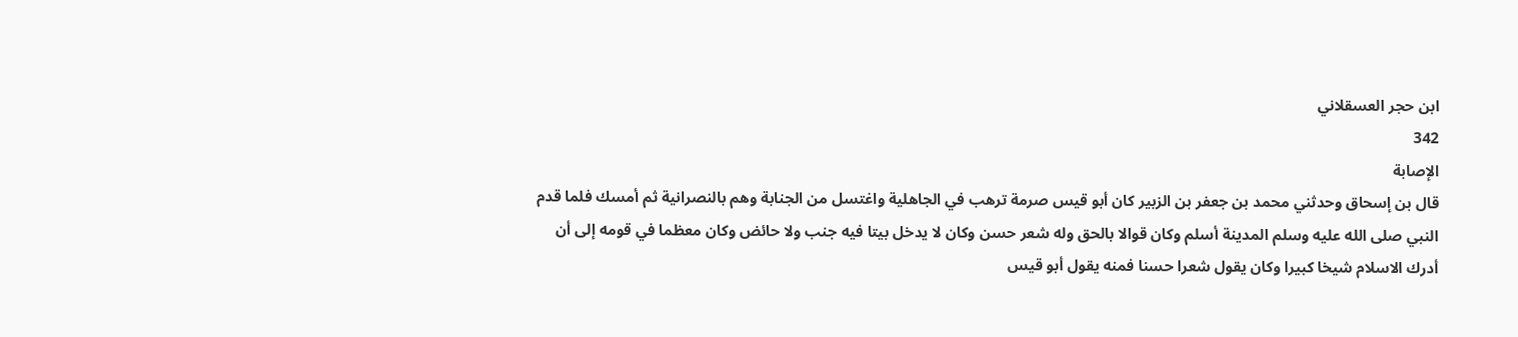ابن حجر العسقلاني
342
الإصابة
قال بن إسحاق وحدثني محمد بن جعفر بن الزبير كان أبو قيس صرمة ترهب في الجاهلية واغتسل من الجنابة وهم بالنصرانية ثم أمسك فلما قدم النبي صلى الله عليه وسلم المدينة أسلم وكان قوالا بالحق وله شعر حسن وكان لا يدخل بيتا فيه جنب ولا حائض وكان معظما في قومه إلى أن أدرك الاسلام شيخا كبيرا وكان يقول شعرا حسنا فمنه يقول أبو قيس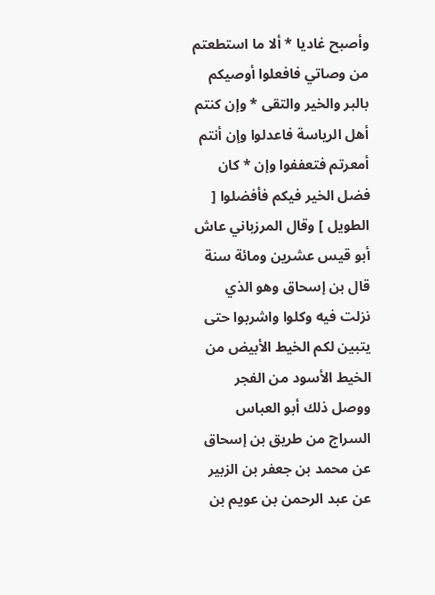وأصبح غاديا * ألا ما استطعتم من وصاتي فافعلوا أوصيكم بالبر والخير والتقى * وإن كنتم أهل الرياسة فاعدلوا وإن أنتم أمعرتم فتعففوا وإن * كان فضل الخير فيكم فأفضلوا [ الطويل ] وقال المرزباني عاش أبو قيس عشرين ومائة سنة قال بن إسحاق وهو الذي نزلت فيه وكلوا واشربوا حتى يتبين لكم الخيط الأبيض من الخيط الأسود من الفجر ووصل ذلك أبو العباس السراج من طريق بن إسحاق عن محمد بن جعفر بن الزبير عن عبد الرحمن بن عويم بن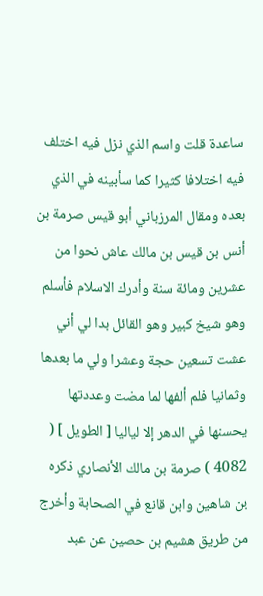ساعدة قلت واسم الذي نزل فيه اختلف فيه اختلافا كثيرا كما سأبينه في الذي بعده ومقال المرزباني أبو قيس صرمة بن أنس بن قيس بن مالك عاش نحوا من عشرين ومائة سنة وأدرك الاسلام فأسلم وهو شيخ كبير وهو القائل بدا لي أني عشت تسعين حجة وعشرا ولي ما بعدها وثمانيا فلم ألفها لما مضت وعددتها يحسنها في الدهر إلا لياليا [ الطويل ] ( 4082 ) صرمة بن مالك الأنصاري ذكره بن شاهين وابن قانع في الصحابة وأخرج من طريق هشيم بن حصين عن عبد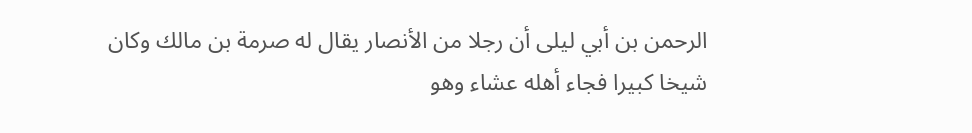الرحمن بن أبي ليلى أن رجلا من الأنصار يقال له صرمة بن مالك وكان شيخا كبيرا فجاء أهله عشاء وهو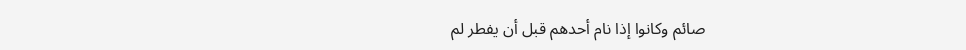صائم وكانوا إذا نام أحدهم قبل أن يفطر لم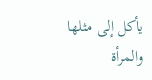يأكل إلى مثلها والمرأة